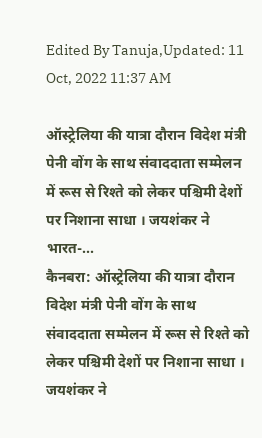Edited By Tanuja,Updated: 11 Oct, 2022 11:37 AM

ऑस्ट्रेलिया की यात्रा दौरान विदेश मंत्री पेनी वोंग के साथ संवाददाता सम्मेलन में रूस से रिश्ते को लेकर पश्चिमी देशों पर निशाना साधा । जयशंकर ने भारत-...
कैनबरा: ऑस्ट्रेलिया की यात्रा दौरान विदेश मंत्री पेनी वोंग के साथ संवाददाता सम्मेलन में रूस से रिश्ते को लेकर पश्चिमी देशों पर निशाना साधा । जयशंकर ने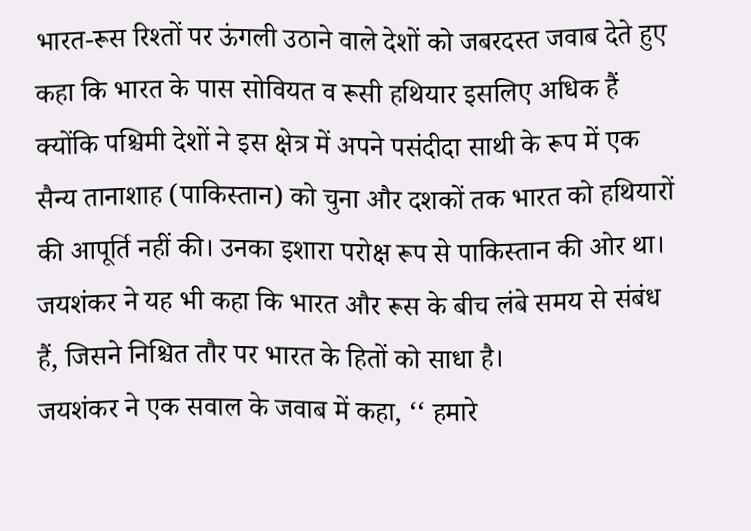भारत-रूस रिश्तों पर ऊंगली उठाने वाले देशों को जबरदस्त जवाब देते हुए कहा कि भारत के पास सोवियत व रूसी हथियार इसलिए अधिक हैं क्योंकि पश्चिमी देशों ने इस क्षेत्र में अपने पसंदीदा साथी के रूप में एक सैन्य तानाशाह (पाकिस्तान) को चुना और दशकों तक भारत को हथियारों की आपूर्ति नहीं की। उनका इशारा परोक्ष रूप से पाकिस्तान की ओर था। जयशंकर ने यह भी कहा कि भारत और रूस के बीच लंबे समय से संबंध हैं, जिसने निश्चित तौर पर भारत के हितों को साधा है।
जयशंकर ने एक सवाल के जवाब में कहा, ‘‘ हमारे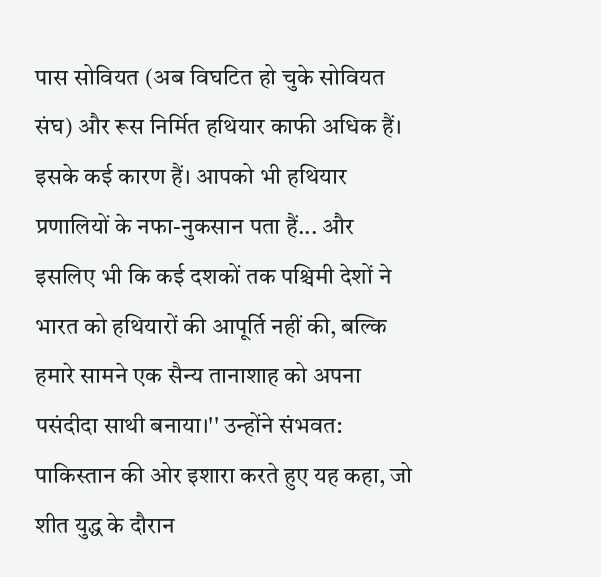पास सोवियत (अब विघटित हो चुके सोवियत संघ) और रूस निर्मित हथियार काफी अधिक हैं। इसके कई कारण हैं। आपको भी हथियार प्रणालियों के नफा-नुकसान पता हैं... और इसलिए भी कि कई दशकों तक पश्चिमी देशों ने भारत को हथियारों की आपूर्ति नहीं की, बल्कि हमारे सामने एक सैन्य तानाशाह को अपना पसंदीदा साथी बनाया।'' उन्होंने संभवत: पाकिस्तान की ओर इशारा करते हुए यह कहा, जो शीत युद्ध के दौरान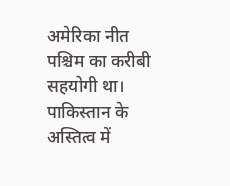अमेरिका नीत पश्चिम का करीबी सहयोगी था। पाकिस्तान के अस्तित्व में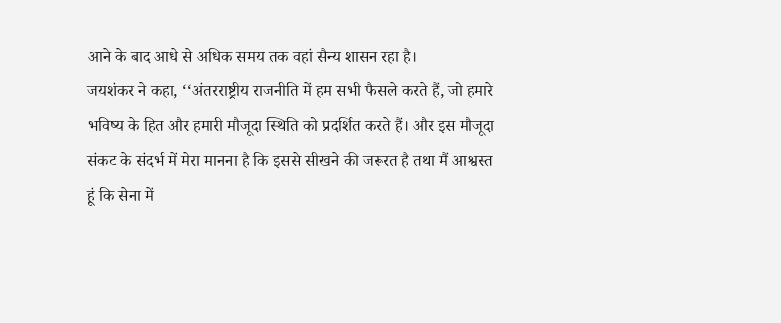आने के बाद आधे से अधिक समय तक वहां सैन्य शासन रहा है।
जयशंकर ने कहा, ‘‘अंतरराष्ट्रीय राजनीति में हम सभी फैसले करते हैं, जो हमारे भविष्य के हित और हमारी मौजूदा स्थिति को प्रदर्शित करते हैं। और इस मौजूदा संकट के संदर्भ में मेरा मानना है कि इससे सीखने की जरूरत है तथा मैं आश्वस्त हूं कि सेना में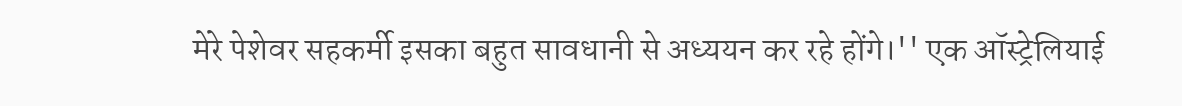मेरे पेशेवर सहकर्मी इसका बहुत सावधानी से अध्ययन कर रहे होंगे।'' एक ऑस्ट्रेलियाई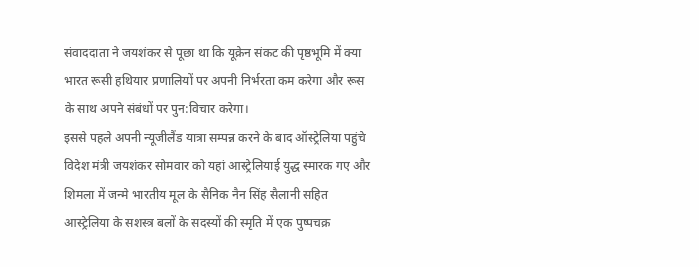संवाददाता ने जयशंकर से पूछा था कि यूक्रेन संकट की पृष्ठभूमि में क्या भारत रूसी हथियार प्रणालियों पर अपनी निर्भरता कम करेगा और रूस के साथ अपने संबंधों पर पुन:विचार करेगा।
इससे पहले अपनी न्यूजीलैंड यात्रा सम्पन्न करने के बाद ऑस्ट्रेलिया पहुंचे विदेश मंत्री जयशंकर सोमवार को यहां आस्ट्रेलियाई युद्ध स्मारक गए और शिमला में जन्मे भारतीय मूल के सैनिक नैन सिंह सैलानी सहित आस्ट्रेलिया के सशस्त्र बलों के सदस्यों की स्मृति में एक पुष्पचक्र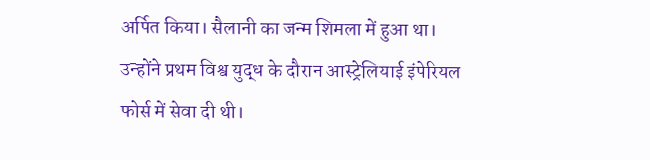अर्पित किया। सैलानी का जन्म शिमला में हुआ था। उन्होंने प्रथम विश्व युद्ध के दौरान आस्ट्रेलियाई इंपेरियल फोर्स में सेवा दी थी।